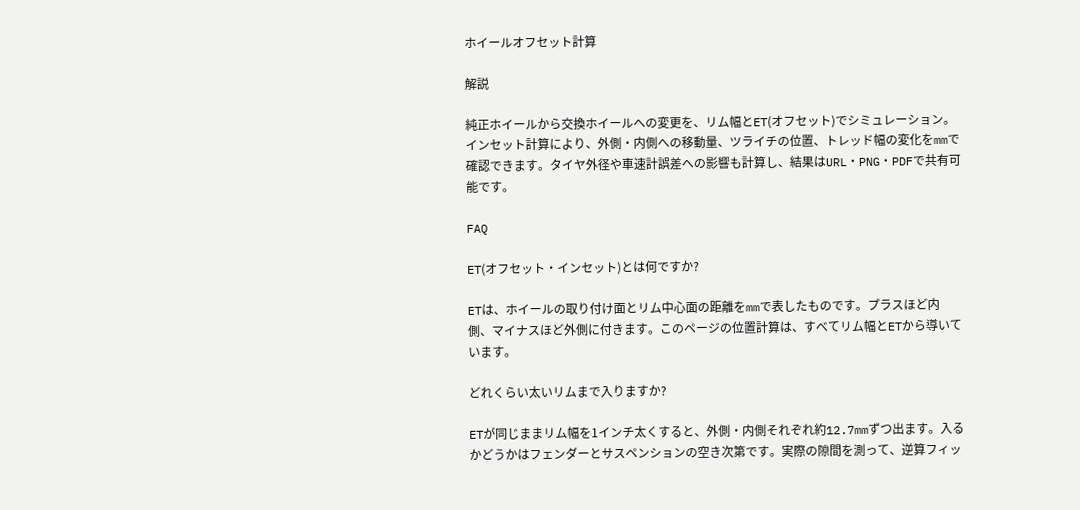ホイールオフセット計算

解説

純正ホイールから交換ホイールへの変更を、リム幅とET(オフセット)でシミュレーション。インセット計算により、外側・内側への移動量、ツライチの位置、トレッド幅の変化をmmで確認できます。タイヤ外径や車速計誤差への影響も計算し、結果はURL・PNG・PDFで共有可能です。

FAQ

ET(オフセット・インセット)とは何ですか?

ETは、ホイールの取り付け面とリム中心面の距離をmmで表したものです。プラスほど内側、マイナスほど外側に付きます。このページの位置計算は、すべてリム幅とETから導いています。

どれくらい太いリムまで入りますか?

ETが同じままリム幅を1インチ太くすると、外側・内側それぞれ約12.7mmずつ出ます。入るかどうかはフェンダーとサスペンションの空き次第です。実際の隙間を測って、逆算フィッ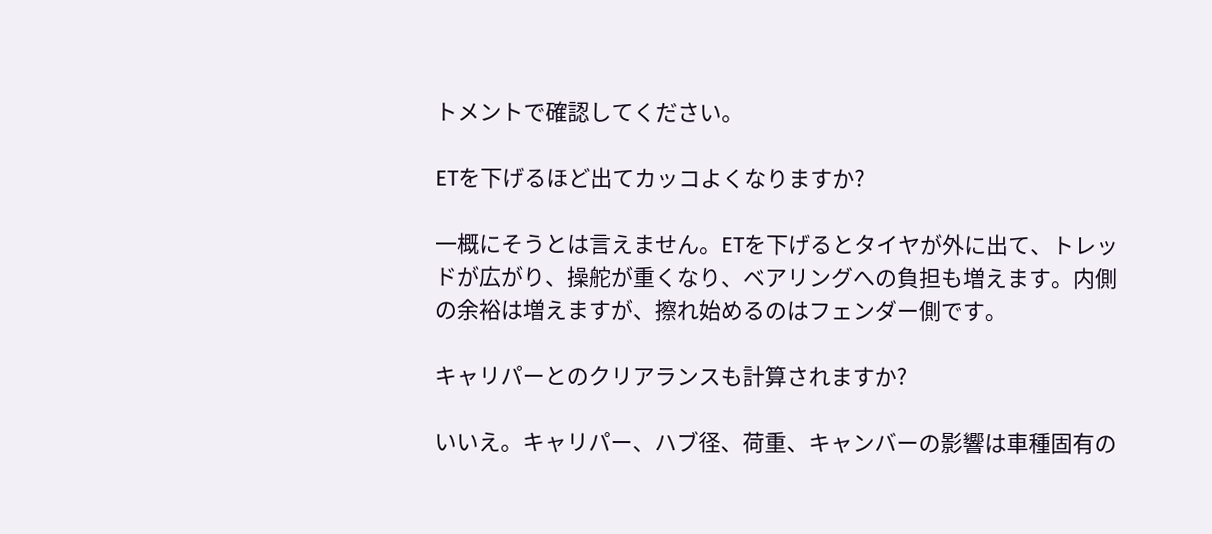トメントで確認してください。

ETを下げるほど出てカッコよくなりますか?

一概にそうとは言えません。ETを下げるとタイヤが外に出て、トレッドが広がり、操舵が重くなり、ベアリングへの負担も増えます。内側の余裕は増えますが、擦れ始めるのはフェンダー側です。

キャリパーとのクリアランスも計算されますか?

いいえ。キャリパー、ハブ径、荷重、キャンバーの影響は車種固有の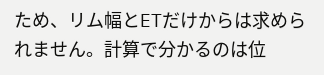ため、リム幅とETだけからは求められません。計算で分かるのは位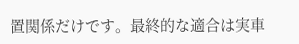置関係だけです。最終的な適合は実車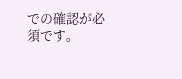での確認が必須です。